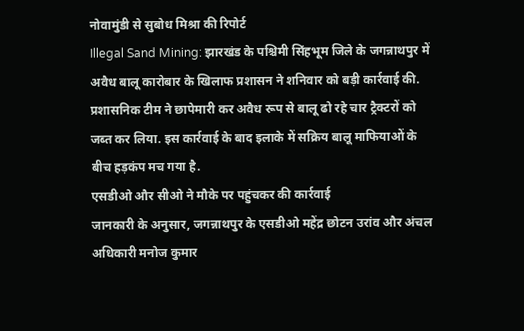नोवामुंडी से सुबोध मिश्रा की रिपोर्ट
Illegal Sand Mining: झारखंड के पश्चिमी सिंहभूम जिले के जगन्नाथपुर में अवैध बालू कारोबार के खिलाफ प्रशासन ने शनिवार को बड़ी कार्रवाई की. प्रशासनिक टीम ने छापेमारी कर अवैध रूप से बालू ढो रहे चार ट्रैक्टरों को जब्त कर लिया. इस कार्रवाई के बाद इलाके में सक्रिय बालू माफियाओं के बीच हड़कंप मच गया है.
एसडीओ और सीओ ने मौके पर पहुंचकर की कार्रवाई
जानकारी के अनुसार, जगन्नाथपुर के एसडीओ महेंद्र छोटन उरांव और अंचल अधिकारी मनोज कुमार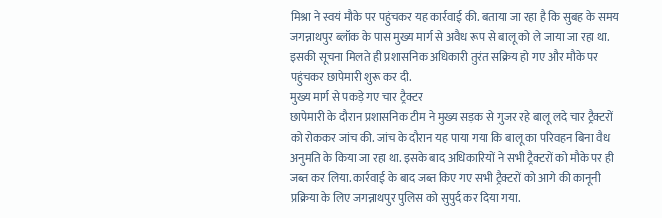मिश्रा ने स्वयं मौके पर पहुंचकर यह कार्रवाई की. बताया जा रहा है कि सुबह के समय जगन्नाथपुर ब्लॉक के पास मुख्य मार्ग से अवैध रूप से बालू को ले जाया जा रहा था. इसकी सूचना मिलते ही प्रशासनिक अधिकारी तुरंत सक्रिय हो गए और मौके पर पहुंचकर छापेमारी शुरू कर दी.
मुख्य मार्ग से पकड़े गए चार ट्रैक्टर
छापेमारी के दौरान प्रशासनिक टीम ने मुख्य सड़क से गुजर रहे बालू लदे चार ट्रैक्टरों को रोककर जांच की. जांच के दौरान यह पाया गया कि बालू का परिवहन बिना वैध अनुमति के किया जा रहा था. इसके बाद अधिकारियों ने सभी ट्रैक्टरों को मौके पर ही जब्त कर लिया. कार्रवाई के बाद जब्त किए गए सभी ट्रैक्टरों को आगे की कानूनी प्रक्रिया के लिए जगन्नाथपुर पुलिस को सुपुर्द कर दिया गया.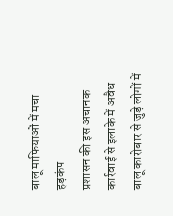बालू माफियाओं में मचा हड़कंप
प्रशासन की इस अचानक कार्रवाई से इलाके में अवैध बालू कारोबार से जुड़े लोगों में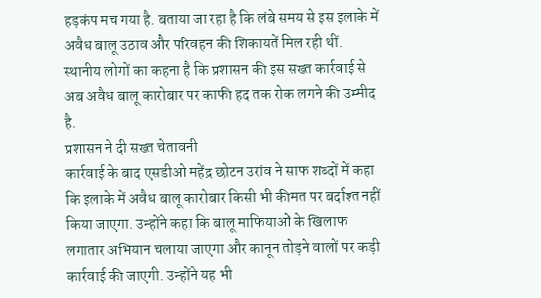हड़कंप मच गया है. बताया जा रहा है कि लंबे समय से इस इलाके में अवैध बालू उठाव और परिवहन की शिकायतें मिल रही थीं. स्थानीय लोगों का कहना है कि प्रशासन की इस सख्त कार्रवाई से अब अवैध बालू कारोबार पर काफी हद तक रोक लगने की उम्मीद है.
प्रशासन ने दी सख्त चेतावनी
कार्रवाई के बाद एसडीओ महेंद्र छोटन उरांव ने साफ शब्दों में कहा कि इलाके में अवैध बालू कारोबार किसी भी कीमत पर बर्दाश्त नहीं किया जाएगा. उन्होंने कहा कि बालू माफियाओं के खिलाफ लगातार अभियान चलाया जाएगा और कानून तोड़ने वालों पर कड़ी कार्रवाई की जाएगी. उन्होंने यह भी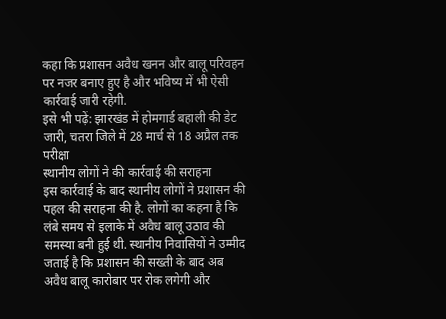कहा कि प्रशासन अवैध खनन और बालू परिवहन पर नजर बनाए हुए है और भविष्य में भी ऐसी कार्रवाई जारी रहेगी.
इसे भी पढ़ें: झारखंड में होमगार्ड बहाली की डेट जारी, चतरा जिले में 28 मार्च से 18 अप्रैल तक परीक्षा
स्थानीय लोगों ने की कार्रवाई की सराहना
इस कार्रवाई के बाद स्थानीय लोगों ने प्रशासन की पहल की सराहना की है. लोगों का कहना है कि लंबे समय से इलाके में अवैध बालू उठाव की समस्या बनी हुई थी. स्थानीय निवासियों ने उम्मीद जताई है कि प्रशासन की सख्ती के बाद अब अवैध बालू कारोबार पर रोक लगेगी और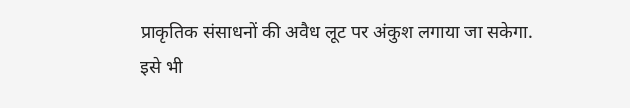प्राकृतिक संसाधनों की अवैध लूट पर अंकुश लगाया जा सकेगा.
इसे भी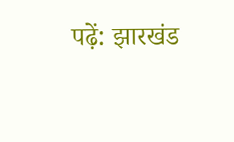पढ़ें: झारखंड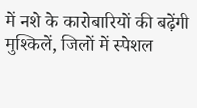में नशे के कारोबारियों की बढ़ेंगी मुश्किलें, जिलों में स्पेशल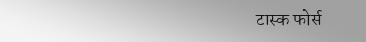टास्क फोर्स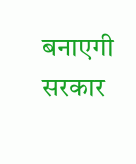बनाएगी सरकार